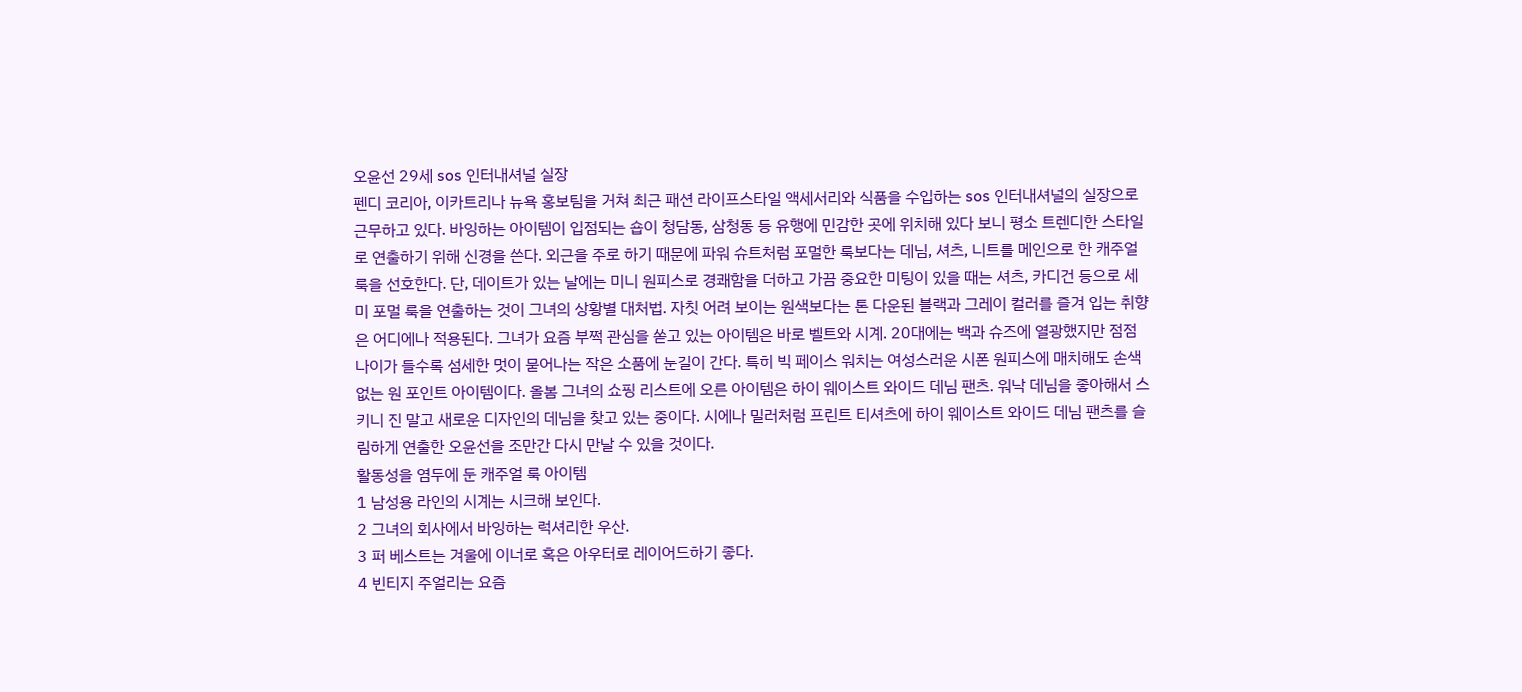오윤선 29세 sos 인터내셔널 실장
펜디 코리아, 이카트리나 뉴욕 홍보팀을 거쳐 최근 패션 라이프스타일 액세서리와 식품을 수입하는 sos 인터내셔널의 실장으로 근무하고 있다. 바잉하는 아이템이 입점되는 숍이 청담동, 삼청동 등 유행에 민감한 곳에 위치해 있다 보니 평소 트렌디한 스타일로 연출하기 위해 신경을 쓴다. 외근을 주로 하기 때문에 파워 슈트처럼 포멀한 룩보다는 데님, 셔츠, 니트를 메인으로 한 캐주얼 룩을 선호한다. 단, 데이트가 있는 날에는 미니 원피스로 경쾌함을 더하고 가끔 중요한 미팅이 있을 때는 셔츠, 카디건 등으로 세미 포멀 룩을 연출하는 것이 그녀의 상황별 대처법. 자칫 어려 보이는 원색보다는 톤 다운된 블랙과 그레이 컬러를 즐겨 입는 취향은 어디에나 적용된다. 그녀가 요즘 부쩍 관심을 쏟고 있는 아이템은 바로 벨트와 시계. 20대에는 백과 슈즈에 열광했지만 점점 나이가 들수록 섬세한 멋이 묻어나는 작은 소품에 눈길이 간다. 특히 빅 페이스 워치는 여성스러운 시폰 원피스에 매치해도 손색없는 원 포인트 아이템이다. 올봄 그녀의 쇼핑 리스트에 오른 아이템은 하이 웨이스트 와이드 데님 팬츠. 워낙 데님을 좋아해서 스키니 진 말고 새로운 디자인의 데님을 찾고 있는 중이다. 시에나 밀러처럼 프린트 티셔츠에 하이 웨이스트 와이드 데님 팬츠를 슬림하게 연출한 오윤선을 조만간 다시 만날 수 있을 것이다.
활동성을 염두에 둔 캐주얼 룩 아이템
1 남성용 라인의 시계는 시크해 보인다.
2 그녀의 회사에서 바잉하는 럭셔리한 우산.
3 퍼 베스트는 겨울에 이너로 혹은 아우터로 레이어드하기 좋다.
4 빈티지 주얼리는 요즘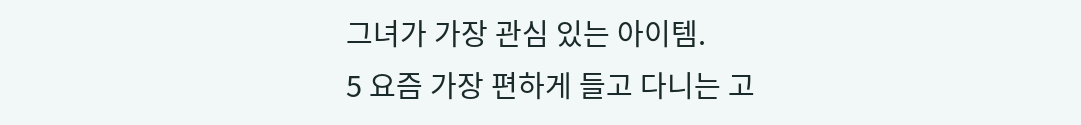그녀가 가장 관심 있는 아이템.
5 요즘 가장 편하게 들고 다니는 고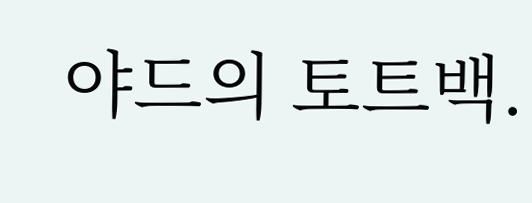야드의 토트백.